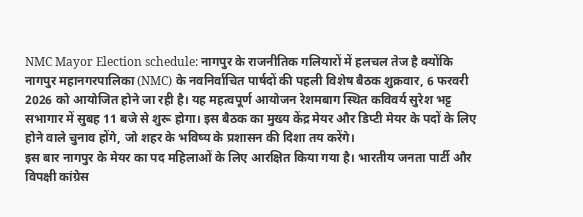NMC Mayor Election schedule: नागपुर के राजनीतिक गलियारों में हलचल तेज है क्योंकि नागपुर महानगरपालिका (NMC) के नवनिर्वाचित पार्षदों की पहली विशेष बैठक शुक्रवार, 6 फरवरी 2026 को आयोजित होने जा रही है। यह महत्वपूर्ण आयोजन रेशमबाग स्थित कविवर्य सुरेश भट्ट सभागार में सुबह 11 बजे से शुरू होगा। इस बैठक का मुख्य केंद्र मेयर और डिप्टी मेयर के पदों के लिए होने वाले चुनाव होंगे, जो शहर के भविष्य के प्रशासन की दिशा तय करेंगे।
इस बार नागपुर के मेयर का पद महिलाओं के लिए आरक्षित किया गया है। भारतीय जनता पार्टी और विपक्षी कांग्रेस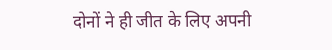दोनों ने ही जीत के लिए अपनी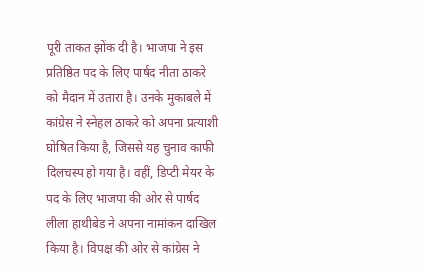पूरी ताकत झोंक दी है। भाजपा ने इस प्रतिष्ठित पद के लिए पार्षद नीता ठाकरे को मैदान में उतारा है। उनके मुकाबले में कांग्रेस ने स्नेहल ठाकरे को अपना प्रत्याशी घोषित किया है, जिससे यह चुनाव काफी दिलचस्प हो गया है। वहीं, डिप्टी मेयर के पद के लिए भाजपा की ओर से पार्षद लीला हाथीबेड ने अपना नामांकन दाखिल किया है। विपक्ष की ओर से कांग्रेस ने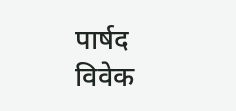पार्षद विवेक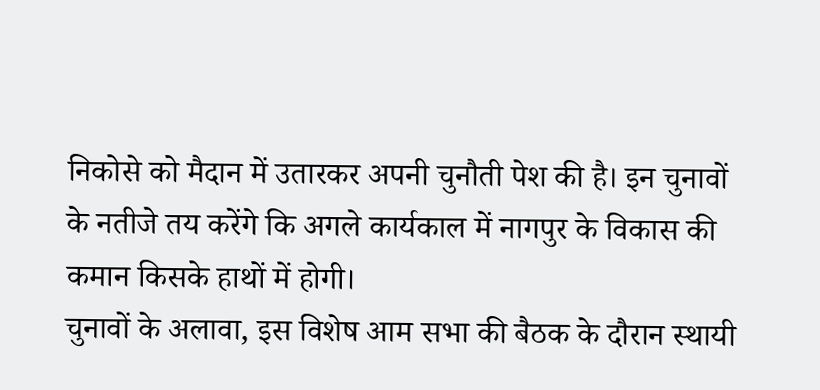निकोसे को मैदान में उतारकर अपनी चुनौती पेश की है। इन चुनावों के नतीजे तय करेंगे कि अगले कार्यकाल में नागपुर के विकास की कमान किसके हाथों में होगी।
चुनावों के अलावा, इस विशेष आम सभा की बैठक के दौरान स्थायी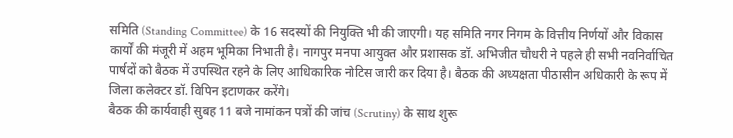समिति (Standing Committee) के 16 सदस्यों की नियुक्ति भी की जाएगी। यह समिति नगर निगम के वित्तीय निर्णयों और विकास कार्यों की मंजूरी में अहम भूमिका निभाती है। नागपुर मनपा आयुक्त और प्रशासक डॉ. अभिजीत चौधरी ने पहले ही सभी नवनिर्वाचित पार्षदों को बैठक में उपस्थित रहने के लिए आधिकारिक नोटिस जारी कर दिया है। बैठक की अध्यक्षता पीठासीन अधिकारी के रूप में जिला कलेक्टर डॉ. विपिन इटाणकर करेंगे।
बैठक की कार्यवाही सुबह 11 बजे नामांकन पत्रों की जांच (Scrutiny) के साथ शुरू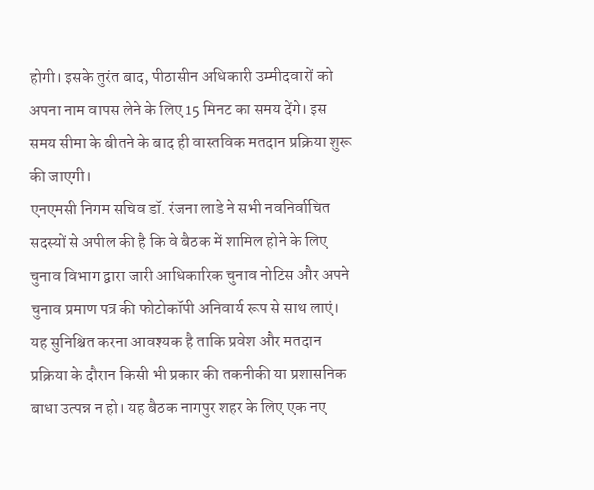होगी। इसके तुरंत बाद, पीठासीन अधिकारी उम्मीदवारों को अपना नाम वापस लेने के लिए 15 मिनट का समय देंगे। इस समय सीमा के बीतने के बाद ही वास्तविक मतदान प्रक्रिया शुरू की जाएगी।
एनएमसी निगम सचिव डॉ. रंजना लाडे ने सभी नवनिर्वाचित सदस्यों से अपील की है कि वे बैठक में शामिल होने के लिए चुनाव विभाग द्वारा जारी आधिकारिक चुनाव नोटिस और अपने चुनाव प्रमाण पत्र की फोटोकॉपी अनिवार्य रूप से साथ लाएं। यह सुनिश्चित करना आवश्यक है ताकि प्रवेश और मतदान प्रक्रिया के दौरान किसी भी प्रकार की तकनीकी या प्रशासनिक बाधा उत्पन्न न हो। यह बैठक नागपुर शहर के लिए एक नए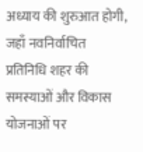अध्याय की शुरुआत होगी, जहाँ नवनिर्वाचित प्रतिनिधि शहर की समस्याओं और विकास योजनाओं पर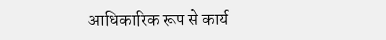आधिकारिक रूप से कार्य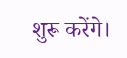शुरू करेंगे।